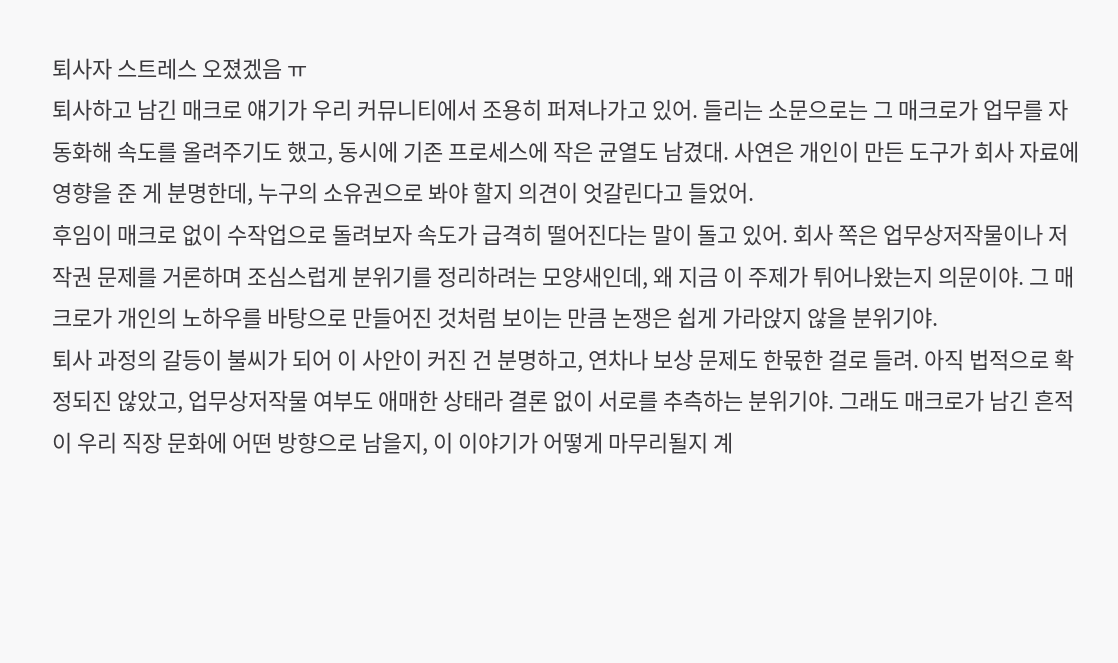퇴사자 스트레스 오졌겠음 ㅠ
퇴사하고 남긴 매크로 얘기가 우리 커뮤니티에서 조용히 퍼져나가고 있어. 들리는 소문으로는 그 매크로가 업무를 자동화해 속도를 올려주기도 했고, 동시에 기존 프로세스에 작은 균열도 남겼대. 사연은 개인이 만든 도구가 회사 자료에 영향을 준 게 분명한데, 누구의 소유권으로 봐야 할지 의견이 엇갈린다고 들었어.
후임이 매크로 없이 수작업으로 돌려보자 속도가 급격히 떨어진다는 말이 돌고 있어. 회사 쪽은 업무상저작물이나 저작권 문제를 거론하며 조심스럽게 분위기를 정리하려는 모양새인데, 왜 지금 이 주제가 튀어나왔는지 의문이야. 그 매크로가 개인의 노하우를 바탕으로 만들어진 것처럼 보이는 만큼 논쟁은 쉽게 가라앉지 않을 분위기야.
퇴사 과정의 갈등이 불씨가 되어 이 사안이 커진 건 분명하고, 연차나 보상 문제도 한몫한 걸로 들려. 아직 법적으로 확정되진 않았고, 업무상저작물 여부도 애매한 상태라 결론 없이 서로를 추측하는 분위기야. 그래도 매크로가 남긴 흔적이 우리 직장 문화에 어떤 방향으로 남을지, 이 이야기가 어떻게 마무리될지 계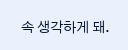속 생각하게 돼.